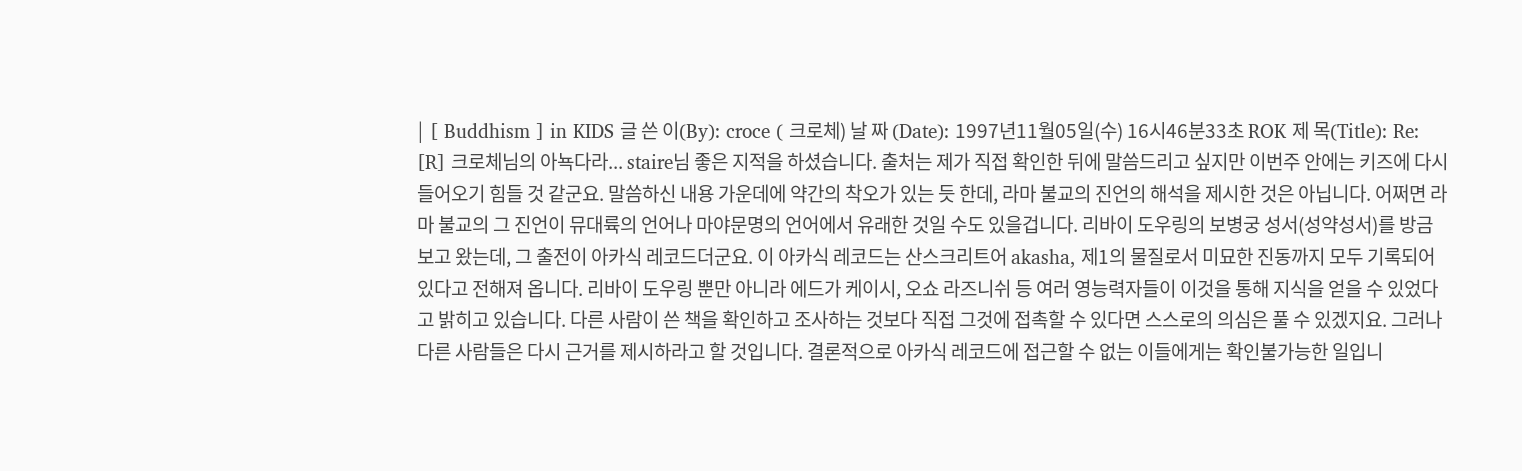| [ Buddhism ] in KIDS 글 쓴 이(By): croce ( 크로체) 날 짜 (Date): 1997년11월05일(수) 16시46분33초 ROK 제 목(Title): Re: [R] 크로체님의 아뇩다라... staire님 좋은 지적을 하셨습니다. 출처는 제가 직접 확인한 뒤에 말씀드리고 싶지만 이번주 안에는 키즈에 다시 들어오기 힘들 것 같군요. 말씀하신 내용 가운데에 약간의 착오가 있는 듯 한데, 라마 불교의 진언의 해석을 제시한 것은 아닙니다. 어쩌면 라마 불교의 그 진언이 뮤대륙의 언어나 마야문명의 언어에서 유래한 것일 수도 있을겁니다. 리바이 도우링의 보병궁 성서(성약성서)를 방금 보고 왔는데, 그 출전이 아카식 레코드더군요. 이 아카식 레코드는 산스크리트어 akasha, 제1의 물질로서 미묘한 진동까지 모두 기록되어 있다고 전해져 옵니다. 리바이 도우링 뿐만 아니라 에드가 케이시, 오쇼 라즈니쉬 등 여러 영능력자들이 이것을 통해 지식을 얻을 수 있었다고 밝히고 있습니다. 다른 사람이 쓴 책을 확인하고 조사하는 것보다 직접 그것에 접촉할 수 있다면 스스로의 의심은 풀 수 있겠지요. 그러나 다른 사람들은 다시 근거를 제시하라고 할 것입니다. 결론적으로 아카식 레코드에 접근할 수 없는 이들에게는 확인불가능한 일입니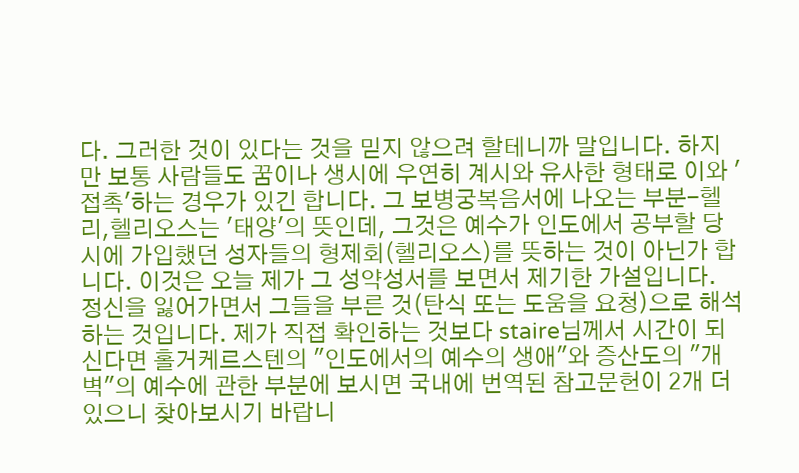다. 그러한 것이 있다는 것을 믿지 않으려 할테니까 말입니다. 하지만 보통 사람들도 꿈이나 생시에 우연히 계시와 유사한 형태로 이와 '접촉'하는 경우가 있긴 합니다. 그 보병궁복음서에 나오는 부분-헬리,헬리오스는 '태양'의 뜻인데, 그것은 예수가 인도에서 공부할 당시에 가입했던 성자들의 형제회(헬리오스)를 뜻하는 것이 아닌가 합니다. 이것은 오늘 제가 그 성약성서를 보면서 제기한 가설입니다. 정신을 잃어가면서 그들을 부른 것(탄식 또는 도움을 요청)으로 해석하는 것입니다. 제가 직접 확인하는 것보다 staire님께서 시간이 되신다면 홀거케르스텐의 "인도에서의 예수의 생애"와 증산도의 "개벽"의 예수에 관한 부분에 보시면 국내에 번역된 참고문헌이 2개 더 있으니 찾아보시기 바랍니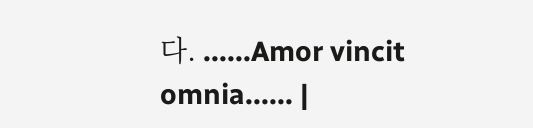다. ......Amor vincit omnia...... |